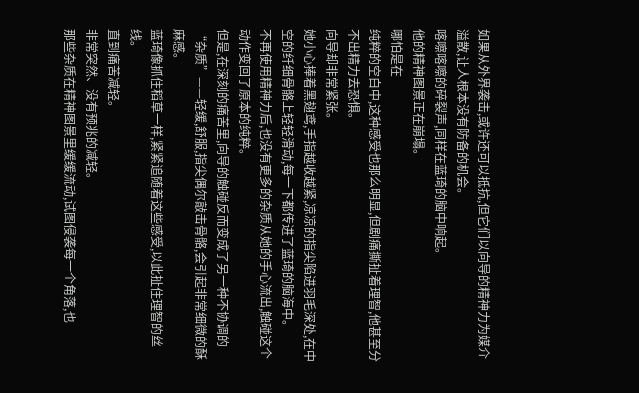如果从外界袭击,或许还可以抵抗,但它们以向导的精神力为媒介溢散,让人根本没有防备的机会。
喀嚓喀嚓的碎裂声,同样在蓝琦的脑中响起。
他的精神图景正在崩塌。
哪怕是在
纯粹的空白中,这种感受也那么明显,但剧痛撕扯着理智,他甚至分不出精力去恐惧。
向导却非常紧张。
她小心捧着黑翅鸢,手指越收越紧,凉凉的指尖陷进羽毛深处,在中空的纤细骨骼上轻轻滑动,每一下都传进了蓝琦的脑海中。
不再使用精神力后,也没有更多的杂质从她的手心流出,触碰这个动作变回了原本的纯粹。
但是,在深刻的痛苦里,向导的触碰反而变成了另一种不协调的“杂质”——轻缓,舒服,指尖偶尔敲击骨骼,会引起非常细微的酥麻感。
蓝琦像抓住稻草一样,紧紧追随着这些感受,以此扯住理智的丝线。
直到痛苦减轻。
非常突然、没有预兆的减轻。
那些杂质在精神图景里缓缓流动,试图侵袭每一个角落,也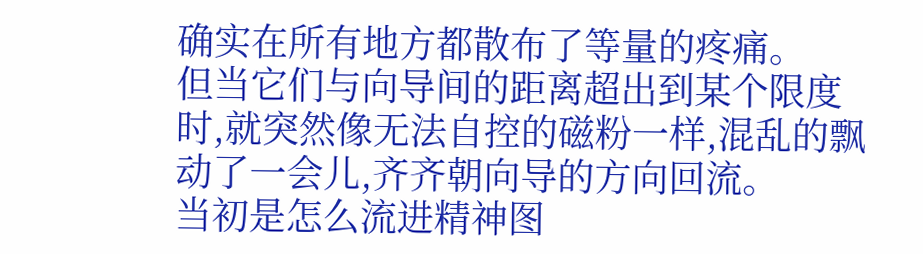确实在所有地方都散布了等量的疼痛。
但当它们与向导间的距离超出到某个限度时,就突然像无法自控的磁粉一样,混乱的飘动了一会儿,齐齐朝向导的方向回流。
当初是怎么流进精神图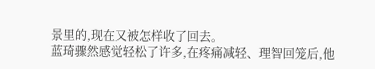景里的,现在又被怎样收了回去。
蓝琦骤然感觉轻松了许多,在疼痛减轻、理智回笼后,他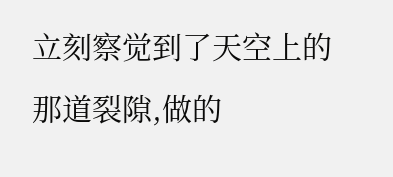立刻察觉到了天空上的那道裂隙,做的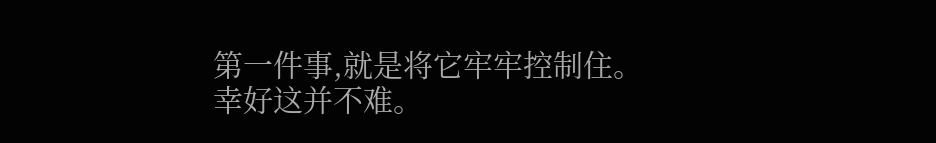第一件事,就是将它牢牢控制住。
幸好这并不难。